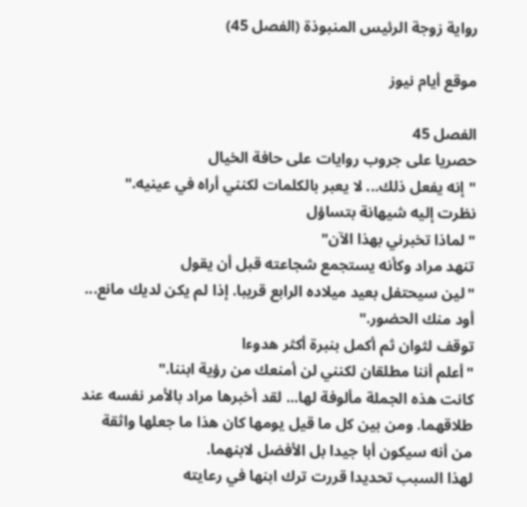رواية زوجة الرئيس المنبوذة (الفصل 45)

موقع أيام نيوز

الفصل 45
حصريا على جروب روايات على حافة الخيال
"إنه يفعل ذلك... لا يعبر بالكلمات لكنني أراه في عينيه."
نظرت إليه شيهانة بتساؤل
"لماذا تخبرني بهذا الآن"
تنهد مراد وكأنه يستجمع شجاعته قبل أن يقول
"لين سيحتفل بعيد ميلاده الرابع قريبا. إذا لم يكن لديك مانع... أود منك الحضور."
توقف لثوان ثم أكمل بنبرة أكثر هدوءا
"أعلم أننا مطلقان لكنني لن أمنعك من رؤية ابننا."
كانت هذه الجملة مألوفة لها... لقد أخبرها مراد بالأمر نفسه عند طلاقهما. ومن بين كل ما قيل يومها كان هذا ما جعلها واثقة من أنه سيكون أبا جيدا بل الأفضل لابنهما.
لهذا السبب تحديدا قررت ترك ابنها في رعايته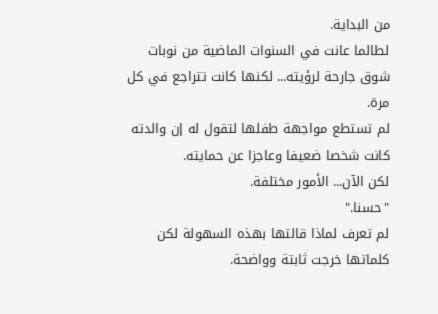من البداية.
لطالما عانت في السنوات الماضية من نوبات شوق جارحة لرؤيته... لكنها كانت تتراجع في كل مرة.
لم تستطع مواجهة طفلها لتقول له إن والدته كانت شخصا ضعيفا وعاجزا عن حمايته.
لكن الآن... الأمور مختلفة.
"حسنا."
لم تعرف لماذا قالتها بهذه السهولة لكن كلماتها خرجت ثابتة وواضحة.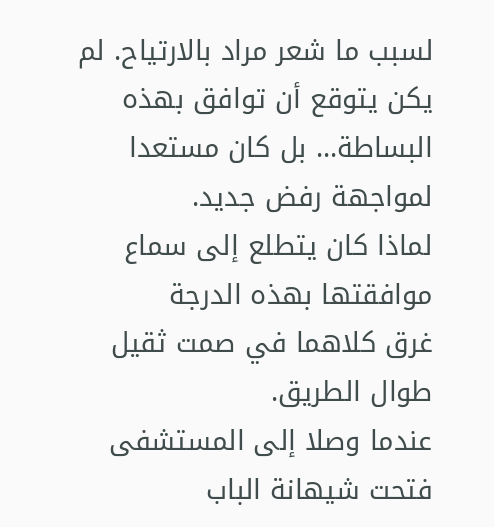لسبب ما شعر مراد بالارتياح. لم يكن يتوقع أن توافق بهذه البساطة... بل كان مستعدا لمواجهة رفض جديد.
لماذا كان يتطلع إلى سماع موافقتها بهذه الدرجة
غرق كلاهما في صمت ثقيل طوال الطريق.
عندما وصلا إلى المستشفى فتحت شيهانة الباب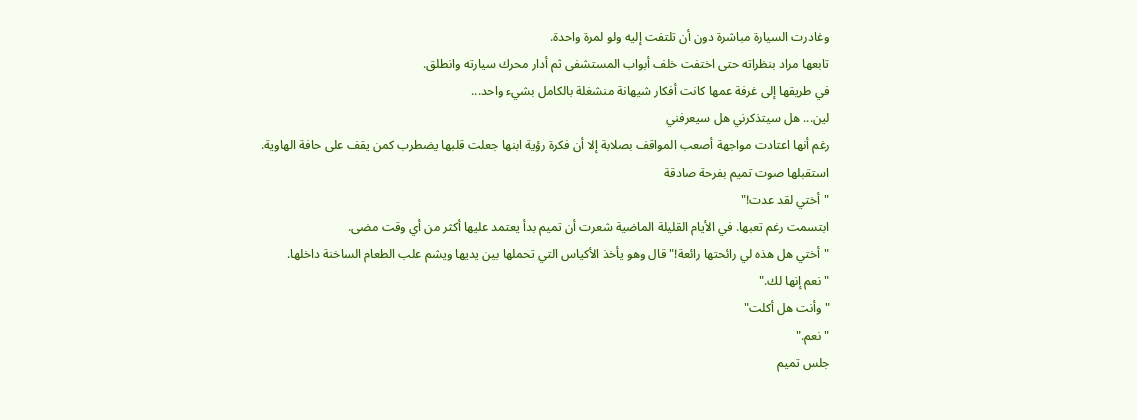وغادرت السيارة مباشرة دون أن تلتفت إليه ولو لمرة واحدة.
تابعها مراد بنظراته حتى اختفت خلف أبواب المستشفى ثم أدار محرك سيارته وانطلق.
في طريقها إلى غرفة عمها كانت أفكار شيهانة منشغلة بالكامل بشيء واحد...
لين... هل سيتذكرني هل سيعرفني
رغم أنها اعتادت مواجهة أصعب المواقف بصلابة إلا أن فكرة رؤية ابنها جعلت قلبها يضطرب كمن يقف على حافة الهاوية.
استقبلها صوت تميم بفرحة صادقة
"أختي لقد عدت!"
ابتسمت رغم تعبها. في الأيام القليلة الماضية شعرت أن تميم بدأ يعتمد عليها أكثر من أي وقت مضى.
"أختي هل هذه لي رائحتها رائعة!" قال وهو يأخذ الأكياس التي تحملها بين يديها ويشم علب الطعام الساخنة داخلها.
"نعم إنها لك."
"وأنت هل أكلت"
"نعم."
جلس تميم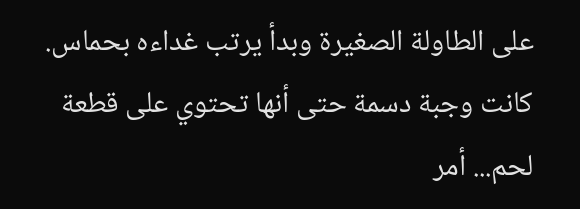على الطاولة الصغيرة وبدأ يرتب غداءه بحماس. كانت وجبة دسمة حتى أنها تحتوي على قطعة لحم... أمر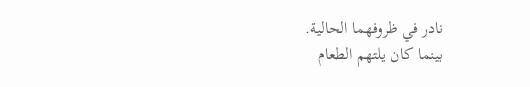نادر في ظروفهما الحالية.
بينما كان يلتهم الطعام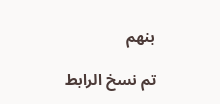بنهم

تم نسخ الرابط